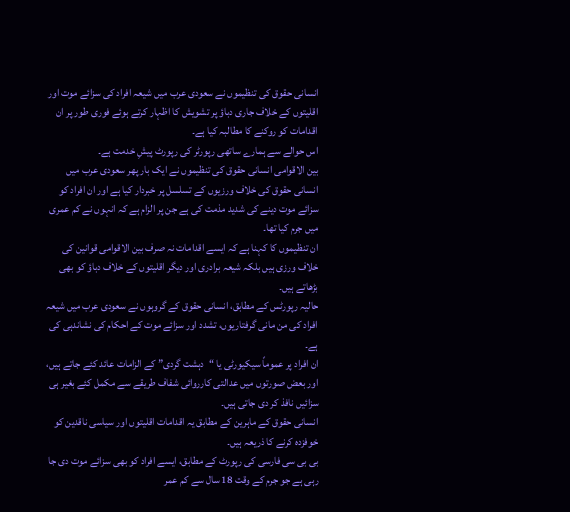انسانی حقوق کی تنظیموں نے سعودی عرب میں شیعہ افراد کی سزائے موت اور اقلیتوں کے خلاف جاری دباؤ پر تشویش کا اظہار کرتے ہوئے فوری طور پر ان اقدامات کو روکنے کا مطالبہ کیا ہے۔
اس حوالے سے ہمارے ساتھی رپورٹر کی رپورٹ پیشِ خدمت ہے۔
بین الاقوامی انسانی حقوق کی تنظیموں نے ایک بار پھر سعودی عرب میں انسانی حقوق کی خلاف ورزیوں کے تسلسل پر خبردار کیا ہے اور ان افراد کو سزائے موت دینے کی شدید مذمت کی ہے جن پر الزام ہے کہ انہوں نے کم عمری میں جرم کیا تھا۔
ان تنظیموں کا کہنا ہے کہ ایسے اقدامات نہ صرف بین الاقوامی قوانین کی خلاف ورزی ہیں بلکہ شیعہ برادری اور دیگر اقلیتوں کے خلاف دباؤ کو بھی بڑھاتے ہیں۔
حالیہ رپورٹس کے مطابق، انسانی حقوق کے گروہوں نے سعودی عرب میں شیعہ افراد کی من مانی گرفتاریوں، تشدد اور سزائے موت کے احکام کی نشاندہی کی ہے۔
ان افراد پر عموماً سیکیورٹی یا “دہشت گردی” کے الزامات عائد کئے جاتے ہیں، اور بعض صورتوں میں عدالتی کارروائی شفاف طریقے سے مکمل کئے بغیر ہی سزائیں نافذ کر دی جاتی ہیں۔
انسانی حقوق کے ماہرین کے مطابق یہ اقدامات اقلیتوں اور سیاسی ناقدین کو خوفزدہ کرنے کا ذریعہ ہیں۔
بی بی سی فارسی کی رپورٹ کے مطابق، ایسے افراد کو بھی سزائے موت دی جا رہی ہے جو جرم کے وقت 18 سال سے کم عمر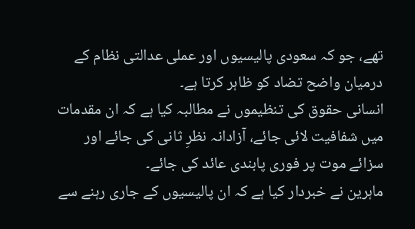تھے، جو کہ سعودی پالیسیوں اور عملی عدالتی نظام کے درمیان واضح تضاد کو ظاہر کرتا ہے۔
انسانی حقوق کی تنظیموں نے مطالبہ کیا ہے کہ ان مقدمات میں شفافیت لائی جائے، آزادانہ نظرِ ثانی کی جائے اور سزائے موت پر فوری پابندی عائد کی جائے۔
ماہرین نے خبردار کیا ہے کہ ان پالیسیوں کے جاری رہنے سے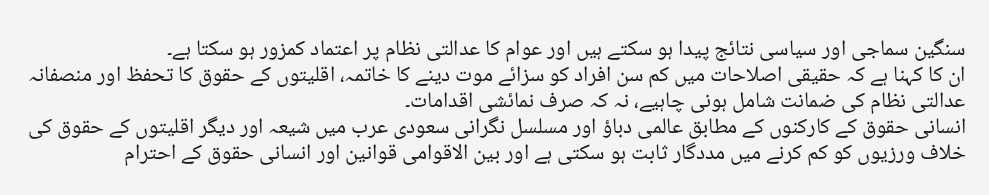سنگین سماجی اور سیاسی نتائج پیدا ہو سکتے ہیں اور عوام کا عدالتی نظام پر اعتماد کمزور ہو سکتا ہے۔
ان کا کہنا ہے کہ حقیقی اصلاحات میں کم سن افراد کو سزائے موت دینے کا خاتمہ، اقلیتوں کے حقوق کا تحفظ اور منصفانہ عدالتی نظام کی ضمانت شامل ہونی چاہیے، نہ کہ صرف نمائشی اقدامات۔
انسانی حقوق کے کارکنوں کے مطابق عالمی دباؤ اور مسلسل نگرانی سعودی عرب میں شیعہ اور دیگر اقلیتوں کے حقوق کی خلاف ورزیوں کو کم کرنے میں مددگار ثابت ہو سکتی ہے اور بین الاقوامی قوانین اور انسانی حقوق کے احترام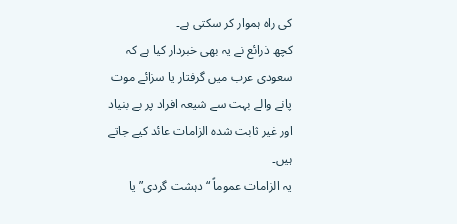کی راہ ہموار کر سکتی ہے۔
کچھ ذرائع نے یہ بھی خبردار کیا ہے کہ سعودی عرب میں گرفتار یا سزائے موت پانے والے بہت سے شیعہ افراد پر بے بنیاد اور غیر ثابت شدہ الزامات عائد کیے جاتے ہیں۔
یہ الزامات عموماً “دہشت گردی” یا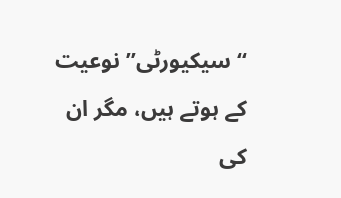“سیکیورٹی” نوعیت کے ہوتے ہیں، مگر ان کی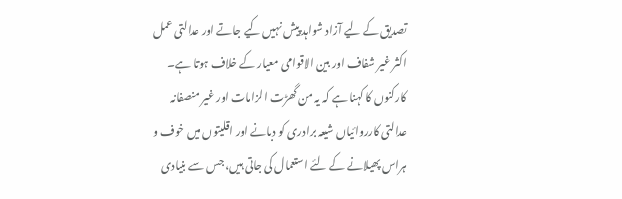تصدیق کے لیے آزاد شواہد پیش نہیں کیے جاتے اور عدالتی عمل اکثر غیر شفاف اور بین الاقوامی معیار کے خلاف ہوتا ہے۔
کارکنوں کا کہنا ہے کہ یہ من گھڑت الزامات اور غیر منصفانہ عدالتی کارروائیاں شیعہ برادری کو دبانے اور اقلیتوں میں خوف و ہراس پھیلانے کے لئے استعمال کی جاتی ہیں، جس سے بنیادی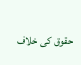حقوق کی خلاف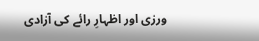ورزی اور اظہارِ رائے کی آزادی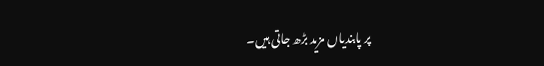پر پابندیاں مزید بڑھ جاتی ہیں۔